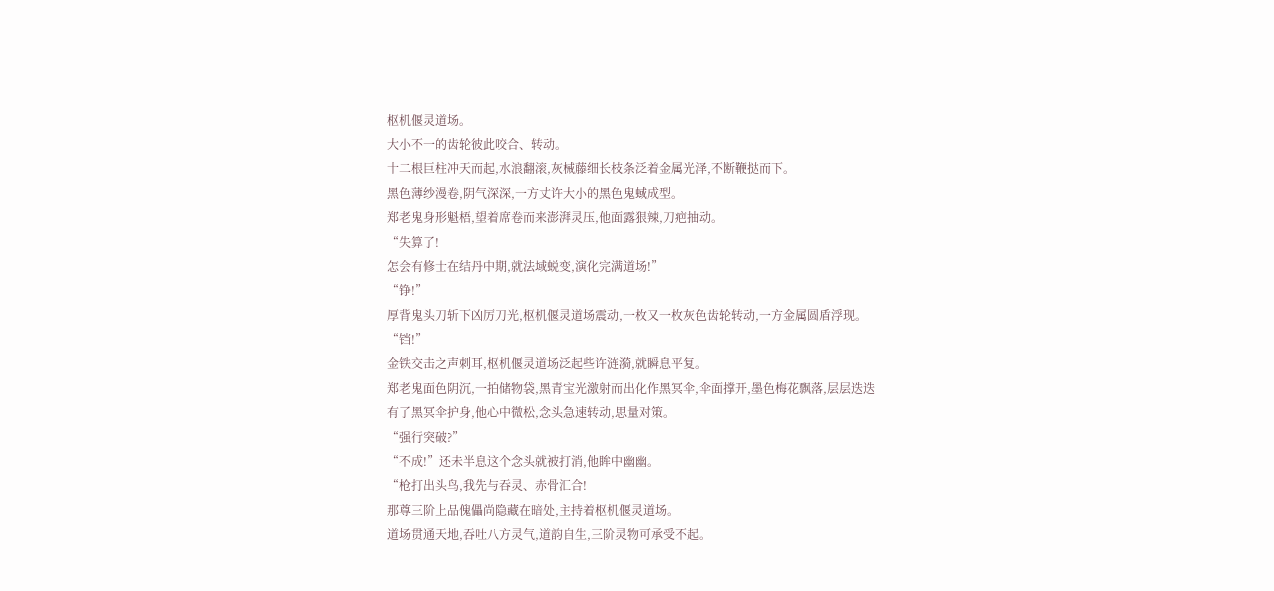枢机偃灵道场。
大小不一的齿轮彼此咬合、转动。
十二根巨柱冲天而起,水浪翻滚,灰械藤细长枝条泛着金属光泽,不断鞭挞而下。
黑色薄纱漫卷,阴气深深,一方丈许大小的黑色鬼蜮成型。
郑老鬼身形魁梧,望着席卷而来澎湃灵压,他面露狠辣,刀疤抽动。
“失算了!
怎会有修士在结丹中期,就法域蜕变,演化完满道场!”
“铮!”
厚背鬼头刀斩下凶厉刀光,枢机偃灵道场震动,一枚又一枚灰色齿轮转动,一方金属圆盾浮现。
“铛!”
金铁交击之声刺耳,枢机偃灵道场泛起些许涟漪,就瞬息平复。
郑老鬼面色阴沉,一拍储物袋,黑青宝光激射而出化作黑冥伞,伞面撑开,墨色梅花飘落,层层迭迭
有了黑冥伞护身,他心中微松,念头急速转动,思量对策。
“强行突破?”
“不成!”还未半息这个念头就被打消,他眸中幽幽。
“枪打出头鸟,我先与吞灵、赤骨汇合!
那尊三阶上品傀儡尚隐藏在暗处,主持着枢机偃灵道场。
道场贯通天地,吞吐八方灵气,道韵自生,三阶灵物可承受不起。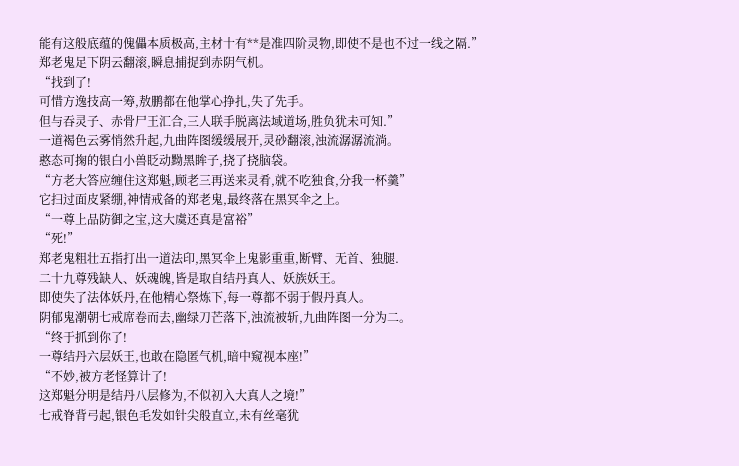能有这般底蕴的傀儡本质极高,主材十有**是准四阶灵物,即使不是也不过一线之隔.”
郑老鬼足下阴云翻滚,瞬息捕捉到赤阴气机。
“找到了!
可惜方逸技高一筹,敖鹏都在他掌心挣扎,失了先手。
但与吞灵子、赤骨尸王汇合,三人联手脱离法域道场,胜负犹未可知.”
一道褐色云雾悄然升起,九曲阵图缓缓展开,灵砂翻滚,浊流潺潺流淌。
憨态可掬的银白小兽眨动黝黑眸子,挠了挠脑袋。
“方老大答应缠住这郑魁,顾老三再送来灵肴,就不吃独食,分我一杯羹”
它扫过面皮紧绷,神情戒备的郑老鬼,最终落在黑冥伞之上。
“一尊上品防御之宝,这大虞还真是富裕”
“死!”
郑老鬼粗壮五指打出一道法印,黑冥伞上鬼影重重,断臂、无首、独腿.
二十九尊残缺人、妖魂魄,皆是取自结丹真人、妖族妖王。
即使失了法体妖丹,在他精心祭炼下,每一尊都不弱于假丹真人。
阴郁鬼潮朝七戒席卷而去,幽绿刀芒落下,浊流被斩,九曲阵图一分为二。
“终于抓到你了!
一尊结丹六层妖王,也敢在隐匿气机,暗中窥视本座!”
“不妙,被方老怪算计了!
这郑魁分明是结丹八层修为,不似初入大真人之境!”
七戒脊背弓起,银色毛发如针尖般直立,未有丝毫犹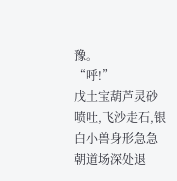豫。
“呼!”
戊土宝葫芦灵砂喷吐,飞沙走石,银白小兽身形急急朝道场深处退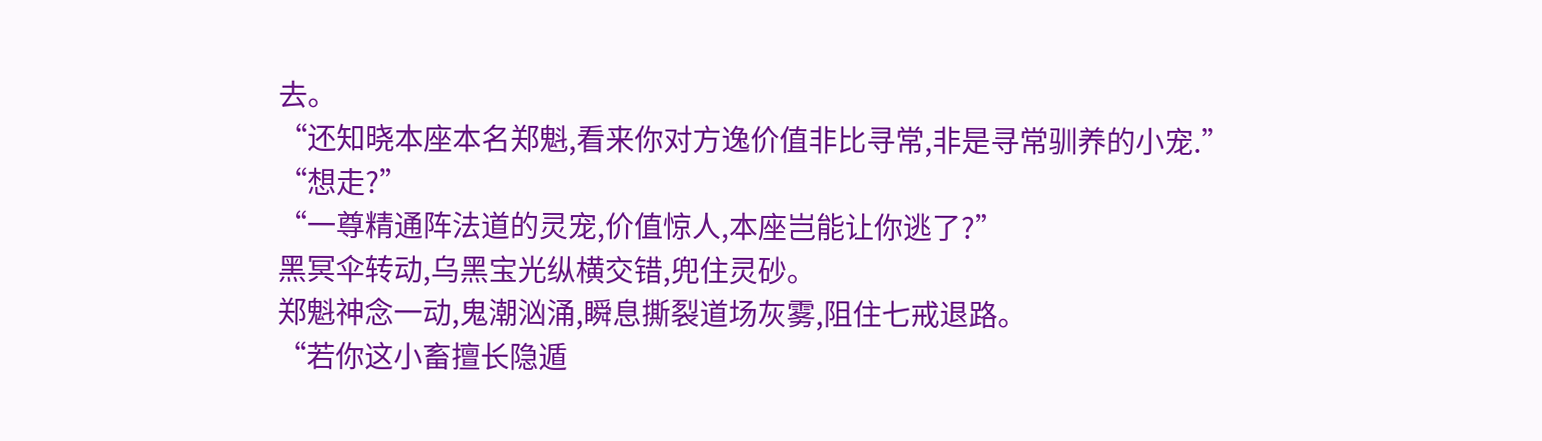去。
“还知晓本座本名郑魁,看来你对方逸价值非比寻常,非是寻常驯养的小宠.”
“想走?”
“一尊精通阵法道的灵宠,价值惊人,本座岂能让你逃了?”
黑冥伞转动,乌黑宝光纵横交错,兜住灵砂。
郑魁神念一动,鬼潮汹涌,瞬息撕裂道场灰雾,阻住七戒退路。
“若你这小畜擅长隐遁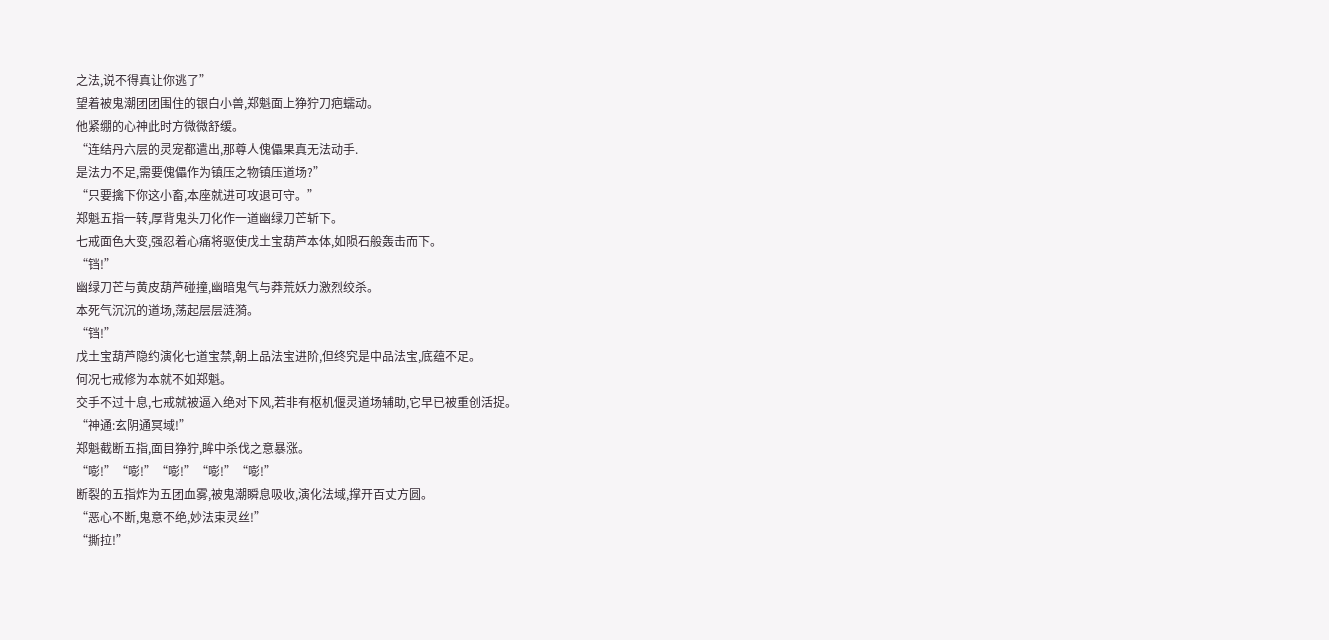之法,说不得真让你逃了”
望着被鬼潮团团围住的银白小兽,郑魁面上狰狞刀疤蠕动。
他紧绷的心神此时方微微舒缓。
“连结丹六层的灵宠都遣出,那尊人傀儡果真无法动手.
是法力不足,需要傀儡作为镇压之物镇压道场?”
“只要擒下你这小畜,本座就进可攻退可守。”
郑魁五指一转,厚背鬼头刀化作一道幽绿刀芒斩下。
七戒面色大变,强忍着心痛将驱使戊土宝葫芦本体,如陨石般轰击而下。
“铛!”
幽绿刀芒与黄皮葫芦碰撞,幽暗鬼气与莽荒妖力激烈绞杀。
本死气沉沉的道场,荡起层层涟漪。
“铛!”
戊土宝葫芦隐约演化七道宝禁,朝上品法宝进阶,但终究是中品法宝,底蕴不足。
何况七戒修为本就不如郑魁。
交手不过十息,七戒就被逼入绝对下风,若非有枢机偃灵道场辅助,它早已被重创活捉。
“神通:玄阴通冥域!”
郑魁截断五指,面目狰狞,眸中杀伐之意暴涨。
“嘭!”“嘭!”“嘭!”“嘭!”“嘭!”
断裂的五指炸为五团血雾,被鬼潮瞬息吸收,演化法域,撑开百丈方圆。
“恶心不断,鬼意不绝,妙法束灵丝!”
“撕拉!”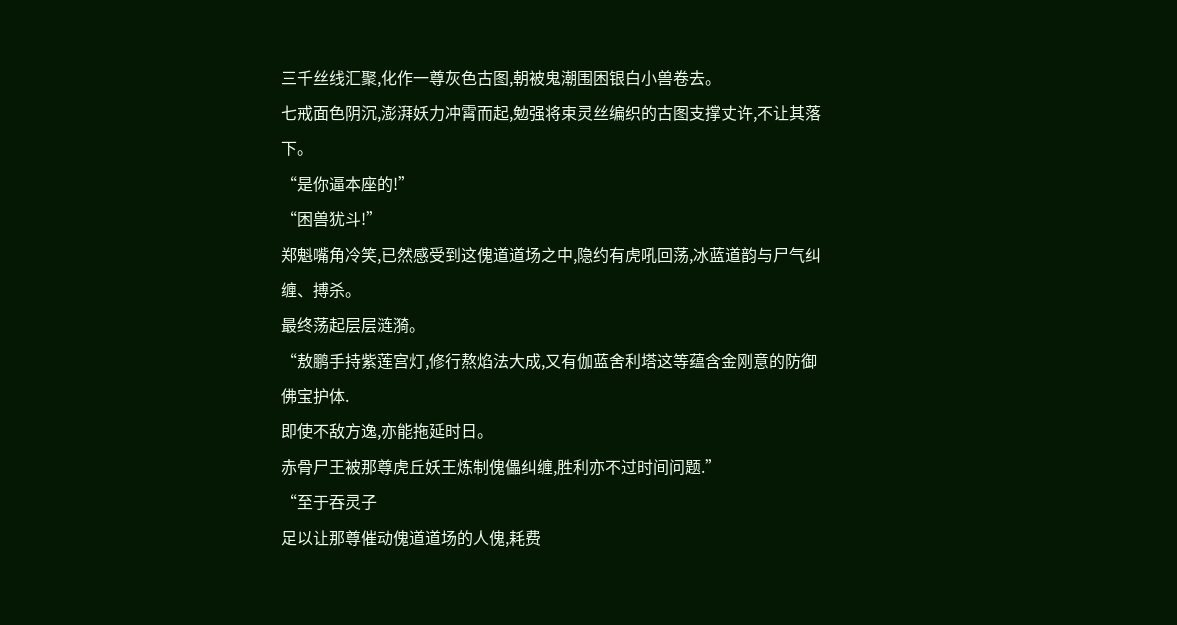三千丝线汇聚,化作一尊灰色古图,朝被鬼潮围困银白小兽卷去。
七戒面色阴沉,澎湃妖力冲霄而起,勉强将束灵丝编织的古图支撑丈许,不让其落下。
“是你逼本座的!”
“困兽犹斗!”
郑魁嘴角冷笑,已然感受到这傀道道场之中,隐约有虎吼回荡,冰蓝道韵与尸气纠缠、搏杀。
最终荡起层层涟漪。
“敖鹏手持紫莲宫灯,修行熬焰法大成,又有伽蓝舍利塔这等蕴含金刚意的防御佛宝护体.
即使不敌方逸,亦能拖延时日。
赤骨尸王被那尊虎丘妖王炼制傀儡纠缠,胜利亦不过时间问题.”
“至于吞灵子
足以让那尊催动傀道道场的人傀,耗费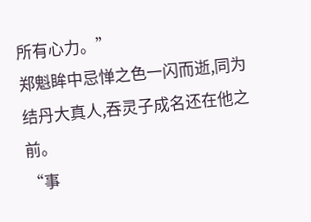所有心力。”
郑魁眸中忌惮之色一闪而逝,同为结丹大真人,吞灵子成名还在他之前。
“事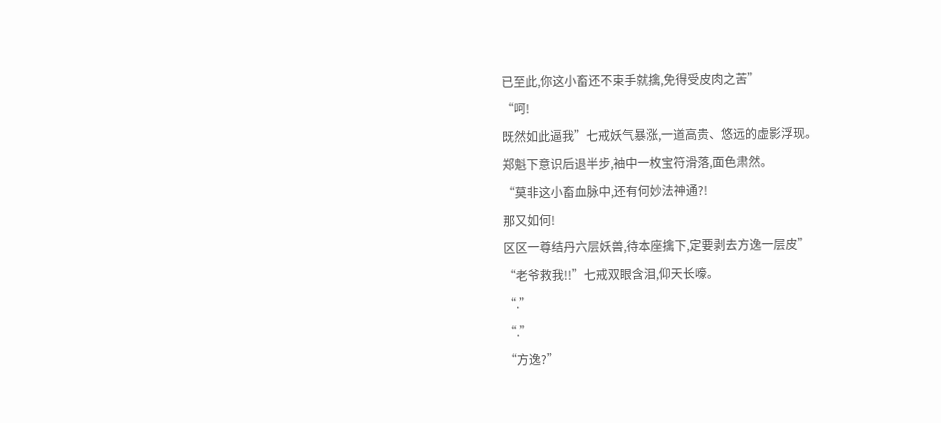已至此,你这小畜还不束手就擒,免得受皮肉之苦”
“呵!
既然如此逼我”七戒妖气暴涨,一道高贵、悠远的虚影浮现。
郑魁下意识后退半步,袖中一枚宝符滑落,面色肃然。
“莫非这小畜血脉中,还有何妙法神通?!
那又如何!
区区一尊结丹六层妖兽,待本座擒下,定要剥去方逸一层皮”
“老爷救我!!”七戒双眼含泪,仰天长嚎。
“.”
“.”
“方逸?”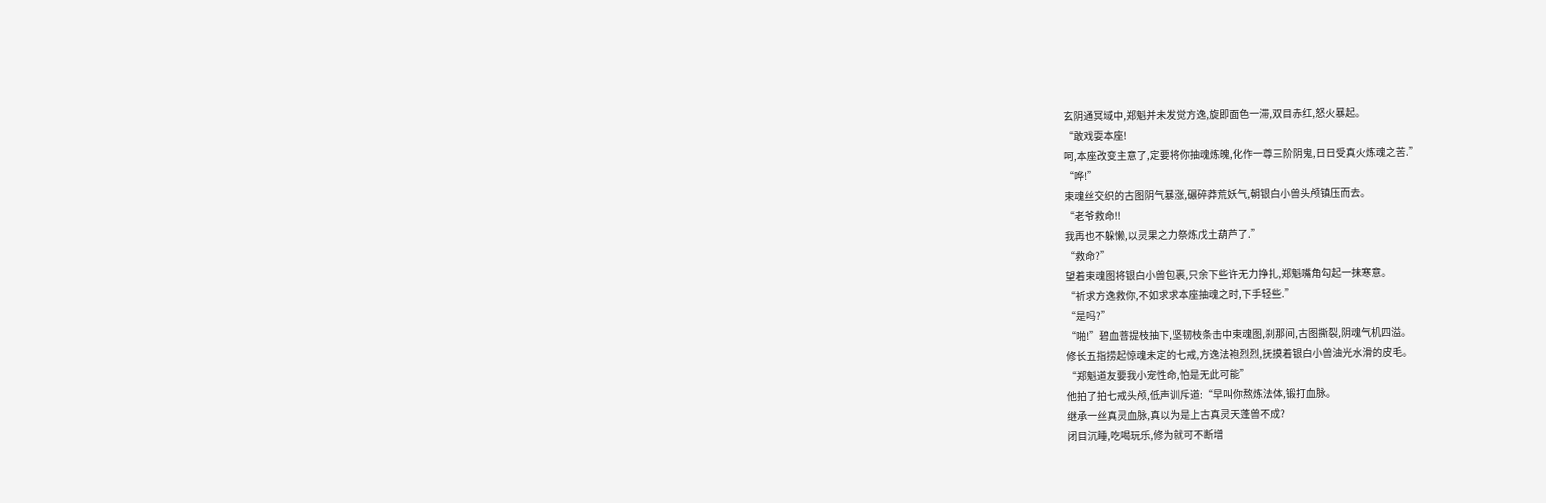玄阴通冥域中,郑魁并未发觉方逸,旋即面色一滞,双目赤红,怒火暴起。
“敢戏耍本座!
呵,本座改变主意了,定要将你抽魂炼魄,化作一尊三阶阴鬼,日日受真火炼魂之苦.”
“哗!”
束魂丝交织的古图阴气暴涨,碾碎莽荒妖气,朝银白小兽头颅镇压而去。
“老爷救命!!
我再也不躲懒,以灵果之力祭炼戊土葫芦了.”
“救命?”
望着束魂图将银白小兽包裹,只余下些许无力挣扎,郑魁嘴角勾起一抹寒意。
“祈求方逸救你,不如求求本座抽魂之时,下手轻些.”
“是吗?”
“啪!”碧血菩提枝抽下,坚韧枝条击中束魂图,刹那间,古图撕裂,阴魂气机四溢。
修长五指捞起惊魂未定的七戒,方逸法袍烈烈,抚摸着银白小兽油光水滑的皮毛。
“郑魁道友要我小宠性命,怕是无此可能”
他拍了拍七戒头颅,低声训斥道:“早叫你熬炼法体,锻打血脉。
继承一丝真灵血脉,真以为是上古真灵天蓬兽不成?
闭目沉睡,吃喝玩乐,修为就可不断增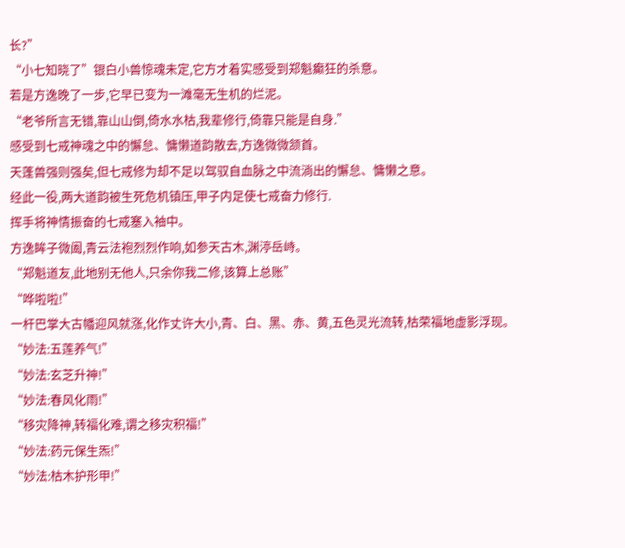长?”
“小七知晓了”银白小兽惊魂未定,它方才着实感受到郑魁癫狂的杀意。
若是方逸晚了一步,它早已变为一滩毫无生机的烂泥。
“老爷所言无错,靠山山倒,倚水水枯,我辈修行,倚靠只能是自身.”
感受到七戒神魂之中的懈怠、慵懒道韵散去,方逸微微颔首。
天蓬兽强则强矣,但七戒修为却不足以驾驭自血脉之中流淌出的懈怠、慵懒之意。
经此一役,两大道韵被生死危机镇压,甲子内足使七戒奋力修行.
挥手将神情振奋的七戒塞入袖中。
方逸眸子微阖,青云法袍烈烈作响,如参天古木,渊渟岳峙。
“郑魁道友,此地别无他人,只余你我二修,该算上总账”
“哗啦啦!”
一杆巴掌大古幡迎风就涨,化作丈许大小,青、白、黑、赤、黄,五色灵光流转,枯荣福地虚影浮现。
“妙法:五莲养气!”
“妙法:玄芝升神!”
“妙法:春风化雨!”
“移灾降神,转福化难,谓之移灾积福!”
“妙法:药元保生炁!”
“妙法:枯木护形甲!”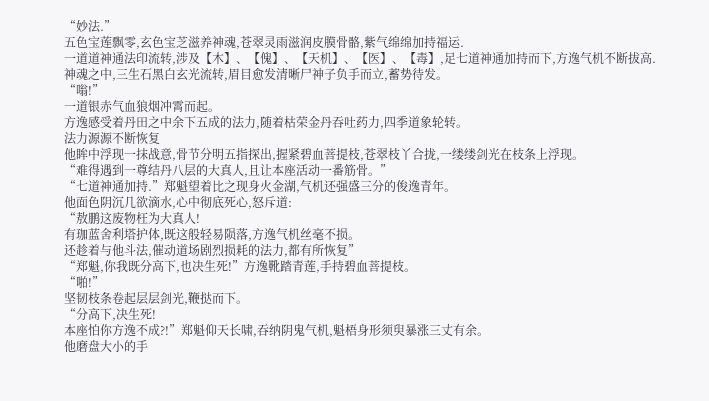“妙法.”
五色宝莲飘零,玄色宝芝滋养神魂,苍翠灵雨滋润皮膜骨骼,紫气绵绵加持福运.
一道道神通法印流转,涉及【木】、【傀】、【天机】、【医】、【毒】,足七道神通加持而下,方逸气机不断拔高.
神魂之中,三生石黑白玄光流转,眉目愈发清晰尸神子负手而立,蓄势待发。
“嗡!”
一道银赤气血狼烟冲霄而起。
方逸感受着丹田之中余下五成的法力,随着枯荣金丹吞吐药力,四季道象轮转。
法力源源不断恢复
他眸中浮现一抹战意,骨节分明五指探出,握紧碧血菩提枝,苍翠枝丫合拢,一缕缕剑光在枝条上浮现。
“难得遇到一尊结丹八层的大真人,且让本座活动一番筋骨。”
“七道神通加持.”郑魁望着比之现身火金湖,气机还强盛三分的俊逸青年。
他面色阴沉几欲滴水,心中彻底死心,怒斥道:
“敖鹏这废物枉为大真人!
有珈蓝舍利塔护体,既这般轻易陨落,方逸气机丝毫不损。
还趁着与他斗法,催动道场剧烈损耗的法力,都有所恢复”
“郑魁,你我既分高下,也决生死!”方逸靴踏青莲,手持碧血菩提枝。
“啪!”
坚韧枝条卷起层层剑光,鞭挞而下。
“分高下,决生死!
本座怕你方逸不成?!”郑魁仰天长啸,吞纳阴鬼气机,魁梧身形须臾暴涨三丈有余。
他磨盘大小的手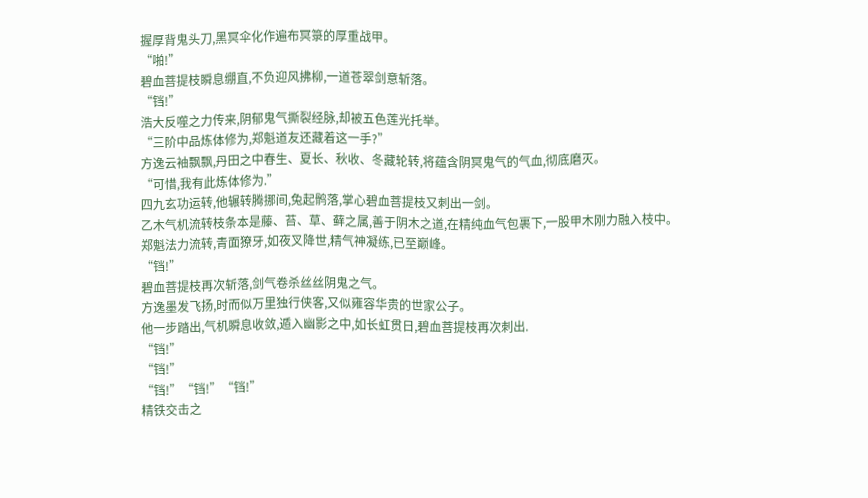握厚背鬼头刀,黑冥伞化作遍布冥箓的厚重战甲。
“啪!”
碧血菩提枝瞬息绷直,不负迎风拂柳,一道苍翠剑意斩落。
“铛!”
浩大反噬之力传来,阴郁鬼气撕裂经脉,却被五色莲光托举。
“三阶中品炼体修为,郑魁道友还藏着这一手?”
方逸云袖飘飘,丹田之中春生、夏长、秋收、冬藏轮转,将蕴含阴冥鬼气的气血,彻底磨灭。
“可惜,我有此炼体修为.”
四九玄功运转,他辗转腾挪间,兔起鹘落,掌心碧血菩提枝又刺出一剑。
乙木气机流转枝条本是藤、苔、草、藓之属,善于阴木之道,在精纯血气包裹下,一股甲木刚力融入枝中。
郑魁法力流转,青面獠牙,如夜叉降世,精气神凝练,已至巅峰。
“铛!”
碧血菩提枝再次斩落,剑气卷杀丝丝阴鬼之气。
方逸墨发飞扬,时而似万里独行侠客,又似雍容华贵的世家公子。
他一步踏出,气机瞬息收敛,遁入幽影之中,如长虹贯日,碧血菩提枝再次刺出.
“铛!”
“铛!”
“铛!”“铛!”“铛!”
精铁交击之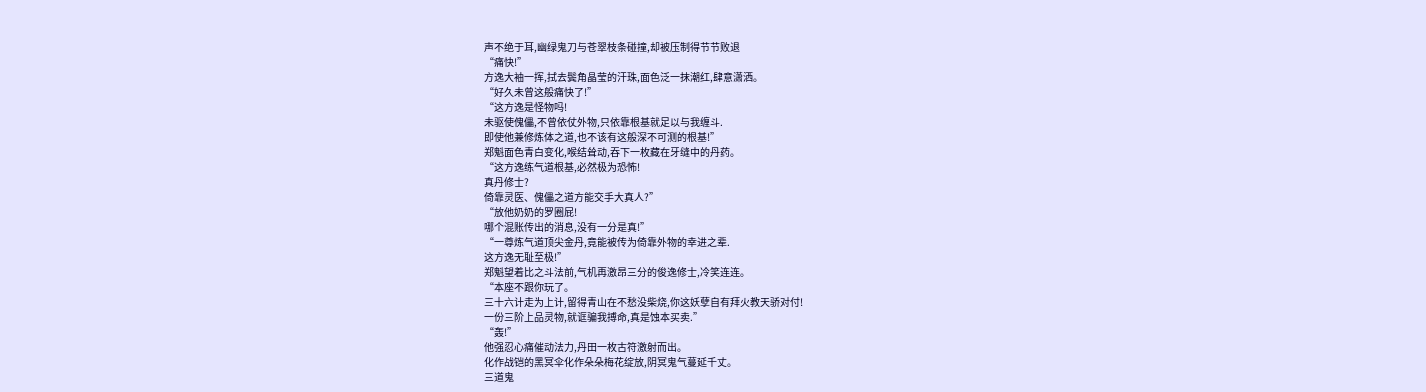声不绝于耳,幽绿鬼刀与苍翠枝条碰撞,却被压制得节节败退
“痛快!”
方逸大袖一挥,拭去鬓角晶莹的汗珠,面色泛一抹潮红,肆意潇洒。
“好久未曾这般痛快了!”
“这方逸是怪物吗!
未驱使傀儡,不曾依仗外物,只依靠根基就足以与我缠斗.
即使他兼修炼体之道,也不该有这般深不可测的根基!”
郑魁面色青白变化,喉结耸动,吞下一枚藏在牙缝中的丹药。
“这方逸练气道根基,必然极为恐怖!
真丹修士?
倚靠灵医、傀儡之道方能交手大真人?”
“放他奶奶的罗圈屁!
哪个混账传出的消息,没有一分是真!”
“一尊炼气道顶尖金丹,竟能被传为倚靠外物的幸进之辈.
这方逸无耻至极!”
郑魁望着比之斗法前,气机再激昂三分的俊逸修士,冷笑连连。
“本座不跟你玩了。
三十六计走为上计,留得青山在不愁没柴烧,你这妖孽自有拜火教天骄对付!
一份三阶上品灵物,就诓骗我搏命,真是蚀本买卖.”
“轰!”
他强忍心痛催动法力,丹田一枚古符激射而出。
化作战铠的黑冥伞化作朵朵梅花绽放,阴冥鬼气蔓延千丈。
三道鬼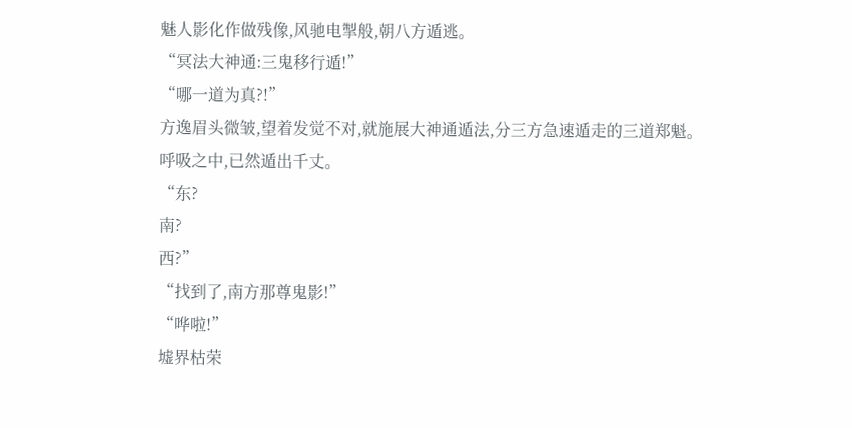魅人影化作做残像,风驰电掣般,朝八方遁逃。
“冥法大神通:三鬼移行遁!”
“哪一道为真?!”
方逸眉头微皱,望着发觉不对,就施展大神通遁法,分三方急速遁走的三道郑魁。
呼吸之中,已然遁出千丈。
“东?
南?
西?”
“找到了,南方那尊鬼影!”
“哗啦!”
墟界枯荣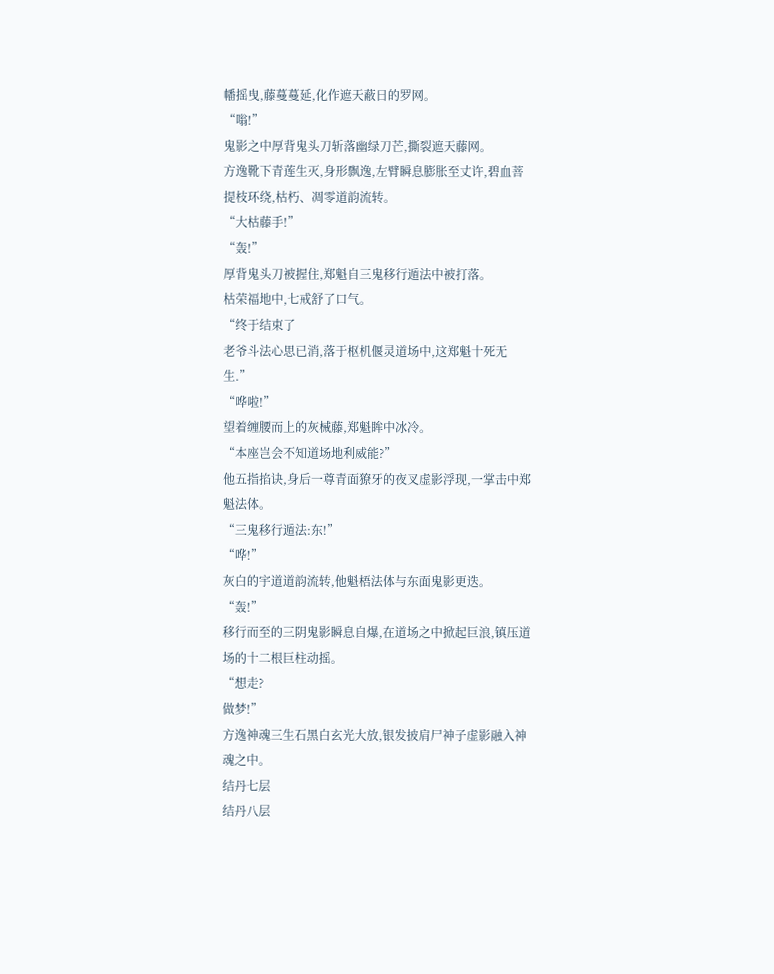幡摇曳,藤蔓蔓延,化作遮天蔽日的罗网。
“嗡!”
鬼影之中厚背鬼头刀斩落幽绿刀芒,撕裂遮天藤网。
方逸靴下青莲生灭,身形飘逸,左臂瞬息膨胀至丈许,碧血菩提枝环绕,枯朽、凋零道韵流转。
“大枯藤手!”
“轰!”
厚背鬼头刀被握住,郑魁自三鬼移行遁法中被打落。
枯荣福地中,七戒舒了口气。
“终于结束了
老爷斗法心思已消,落于枢机偃灵道场中,这郑魁十死无生.”
“哗啦!”
望着缠腰而上的灰械藤,郑魁眸中冰冷。
“本座岂会不知道场地利威能?”
他五指掐诀,身后一尊青面獠牙的夜叉虚影浮现,一掌击中郑魁法体。
“三鬼移行遁法:东!”
“哗!”
灰白的宇道道韵流转,他魁梧法体与东面鬼影更迭。
“轰!”
移行而至的三阴鬼影瞬息自爆,在道场之中掀起巨浪,镇压道场的十二根巨柱动摇。
“想走?
做梦!”
方逸神魂三生石黑白玄光大放,银发披肩尸神子虚影融入神魂之中。
结丹七层
结丹八层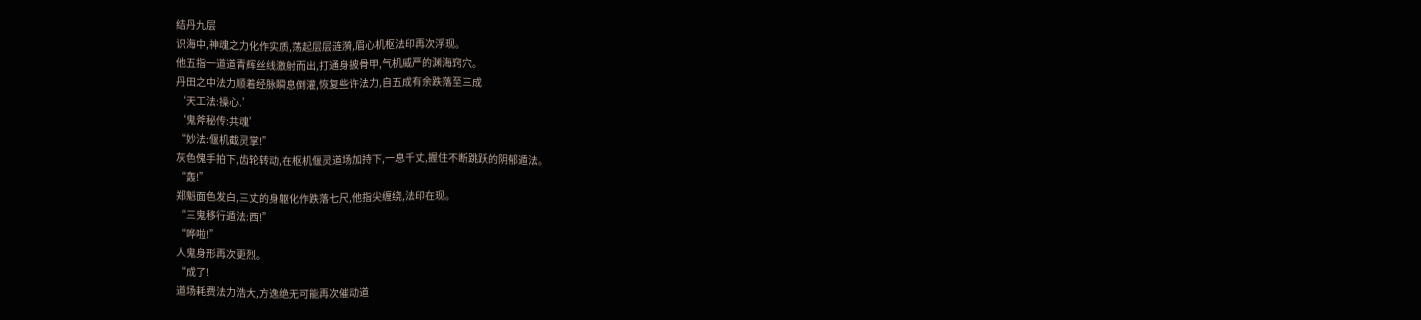结丹九层
识海中,神魂之力化作实质,荡起层层涟漪,眉心机枢法印再次浮现。
他五指一道道青辉丝线激射而出,打通身披骨甲,气机威严的渊海窍穴。
丹田之中法力顺着经脉瞬息倒灌,恢复些许法力,自五成有余跌落至三成
‘天工法:操心.’
‘鬼斧秘传:共魂’
“妙法:偃机截灵掌!”
灰色傀手拍下,齿轮转动,在枢机偃灵道场加持下,一息千丈,握住不断跳跃的阴郁遁法。
“轰!”
郑魁面色发白,三丈的身躯化作跌落七尺,他指尖缠绕,法印在现。
“三鬼移行遁法:西!”
“哗啦!”
人鬼身形再次更烈。
“成了!
道场耗费法力浩大,方逸绝无可能再次催动道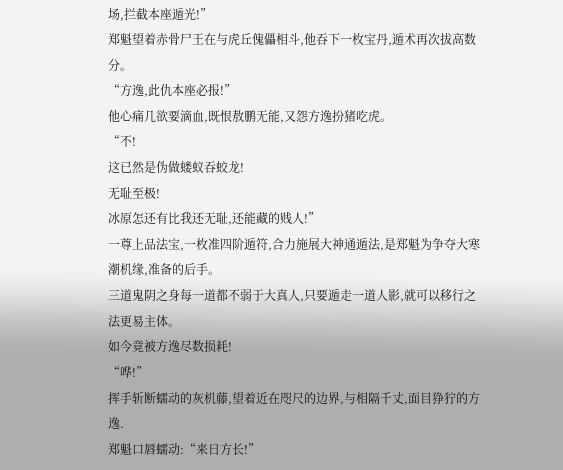场,拦截本座遁光!”
郑魁望着赤骨尸王在与虎丘傀儡相斗,他吞下一枚宝丹,遁术再次拔高数分。
“方逸,此仇本座必报!”
他心痛几欲要滴血,既恨敖鹏无能,又怨方逸扮猪吃虎。
“不!
这已然是伪做蝼蚁吞蛟龙!
无耻至极!
冰原怎还有比我还无耻,还能藏的贱人!”
一尊上品法宝,一枚准四阶遁符,合力施展大神通遁法,是郑魁为争夺大寒潮机缘,准备的后手。
三道鬼阴之身每一道都不弱于大真人,只要遁走一道人影,就可以移行之法更易主体。
如今竟被方逸尽数损耗!
“哗!”
挥手斩断蠕动的灰机藤,望着近在咫尺的边界,与相隔千丈,面目狰狞的方逸.
郑魁口唇蠕动:“来日方长!”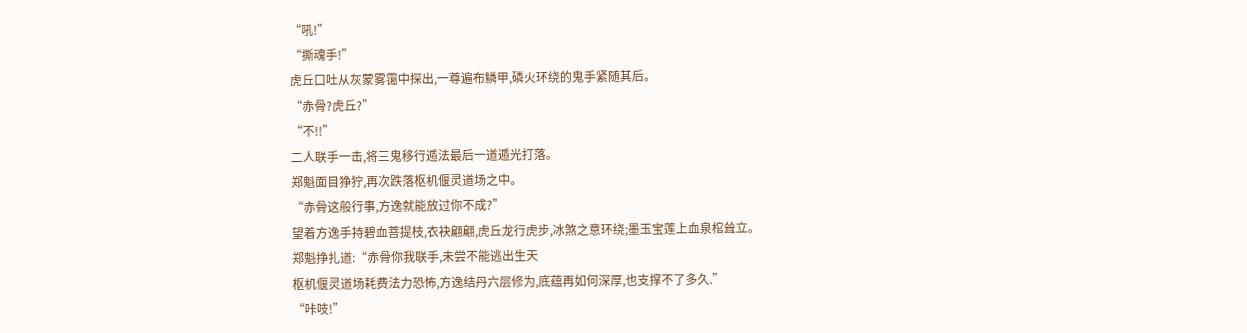“吼!”
“撕魂手!”
虎丘口吐从灰蒙雾霭中探出,一尊遍布鳞甲,磷火环绕的鬼手紧随其后。
“赤骨?虎丘?”
“不!!”
二人联手一击,将三鬼移行遁法最后一道遁光打落。
郑魁面目狰狞,再次跌落枢机偃灵道场之中。
“赤骨这般行事,方逸就能放过你不成?”
望着方逸手持碧血菩提枝,衣袂翩翩,虎丘龙行虎步,冰煞之意环绕;墨玉宝莲上血泉棺耸立。
郑魁挣扎道:“赤骨你我联手,未尝不能逃出生天
枢机偃灵道场耗费法力恐怖,方逸结丹六层修为,底蕴再如何深厚,也支撑不了多久.”
“咔吱!”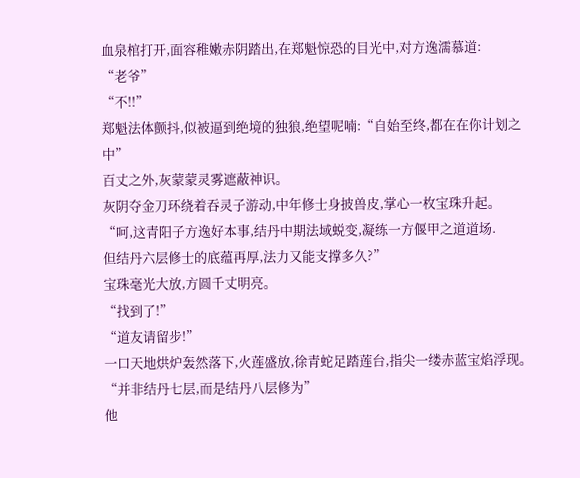血泉棺打开,面容稚嫩赤阴踏出,在郑魁惊恐的目光中,对方逸濡慕道:
“老爷”
“不!!”
郑魁法体颤抖,似被逼到绝境的独狼,绝望呢喃:“自始至终,都在在你计划之中”
百丈之外,灰蒙蒙灵雾遮蔽神识。
灰阴夺金刀环绕着吞灵子游动,中年修士身披兽皮,掌心一枚宝珠升起。
“呵,这青阳子方逸好本事,结丹中期法域蜕变,凝练一方偃甲之道道场.
但结丹六层修士的底蕴再厚,法力又能支撑多久?”
宝珠毫光大放,方圆千丈明亮。
“找到了!”
“道友请留步!”
一口天地烘炉轰然落下,火莲盛放,徐青蛇足踏莲台,指尖一缕赤蓝宝焰浮现。
“并非结丹七层,而是结丹八层修为”
他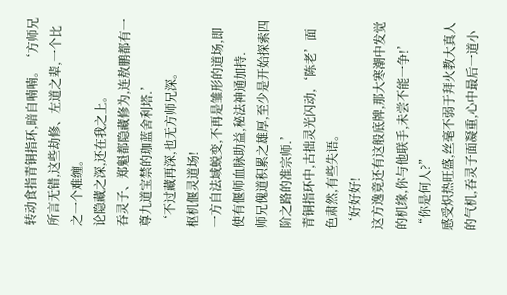转动食指青铜指环,暗自喃喃。‘方师兄所言无错,这些劫修、左道之辈,一个比之一个难缠。
论隐藏之深,还在我之上。
吞灵子、郑魁都隐藏修为,连敖鹏都有一尊九道宝禁的珈蓝舍利塔.’
‘不过藏再深,也无方师兄深。
枢机偃灵道场!
一方自法域蜕变,不再是雏形的道场,即使有偃师血脉助益,秘法神通加持.
师兄傀道积累之雄厚,至少是开始探索四阶之路的准宗师.’
青铜指环中,古拙灵光闪动,‘陈老’面色肃然,有些失语。
‘好好好!
这方逸竟还有这般底牌,那大寒潮中发觉的机缘,你与他联手,未尝不能一争!’
“你是何人?”
感受炽热旺盛,丝毫不弱于拜火教大真人的气机,吞灵子面凝重,心中最后一道小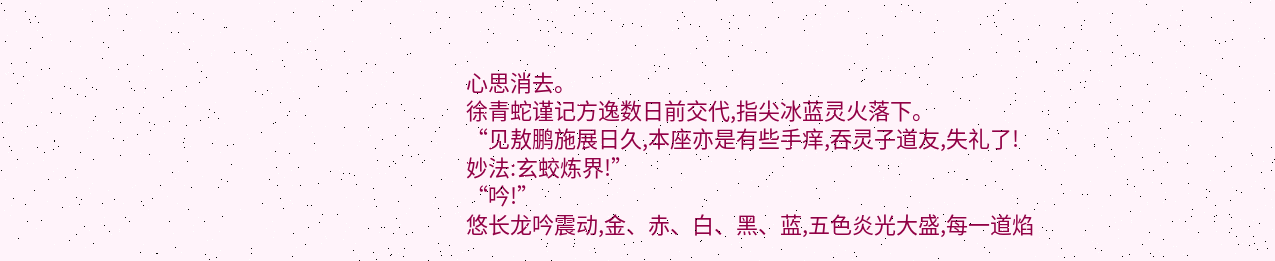心思消去。
徐青蛇谨记方逸数日前交代,指尖冰蓝灵火落下。
“见敖鹏施展日久,本座亦是有些手痒,吞灵子道友,失礼了!
妙法:玄蛟炼界!”
“吟!”
悠长龙吟震动,金、赤、白、黑、蓝,五色炎光大盛,每一道焰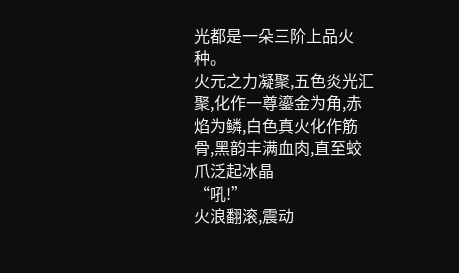光都是一朵三阶上品火种。
火元之力凝聚,五色炎光汇聚,化作一尊鎏金为角,赤焰为鳞,白色真火化作筋骨,黑韵丰满血肉,直至蛟爪泛起冰晶
“吼!”
火浪翻滚,震动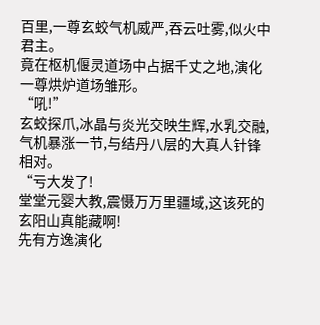百里,一尊玄蛟气机威严,吞云吐雾,似火中君主。
竟在枢机偃灵道场中占据千丈之地,演化一尊烘炉道场雏形。
“吼!”
玄蛟探爪,冰晶与炎光交映生辉,水乳交融,气机暴涨一节,与结丹八层的大真人针锋相对。
“亏大发了!
堂堂元婴大教,震慑万万里疆域,这该死的玄阳山真能藏啊!
先有方逸演化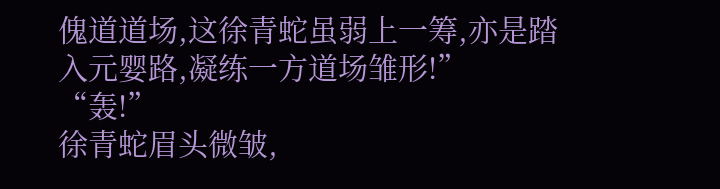傀道道场,这徐青蛇虽弱上一筹,亦是踏入元婴路,凝练一方道场雏形!”
“轰!”
徐青蛇眉头微皱,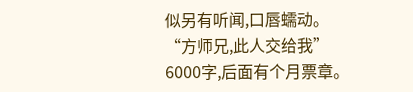似另有听闻,口唇蠕动。
“方师兄,此人交给我”
6000字,后面有个月票章。